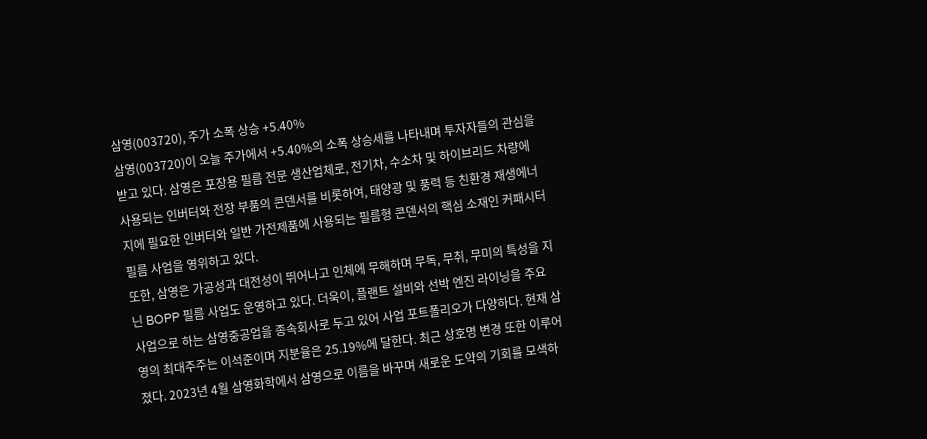삼영(003720), 주가 소폭 상승 +5.40%
삼영(003720)이 오늘 주가에서 +5.40%의 소폭 상승세를 나타내며 투자자들의 관심을 받고 있다. 삼영은 포장용 필름 전문 생산업체로, 전기차, 수소차 및 하이브리드 차량에 사용되는 인버터와 전장 부품의 콘덴서를 비롯하여, 태양광 및 풍력 등 친환경 재생에너지에 필요한 인버터와 일반 가전제품에 사용되는 필름형 콘덴서의 핵심 소재인 커패시터 필름 사업을 영위하고 있다.
또한, 삼영은 가공성과 대전성이 뛰어나고 인체에 무해하며 무독, 무취, 무미의 특성을 지닌 BOPP 필름 사업도 운영하고 있다. 더욱이, 플랜트 설비와 선박 엔진 라이닝을 주요 사업으로 하는 삼영중공업을 종속회사로 두고 있어 사업 포트폴리오가 다양하다. 현재 삼영의 최대주주는 이석준이며 지분율은 25.19%에 달한다. 최근 상호명 변경 또한 이루어졌다. 2023년 4월 삼영화학에서 삼영으로 이름을 바꾸며 새로운 도약의 기회를 모색하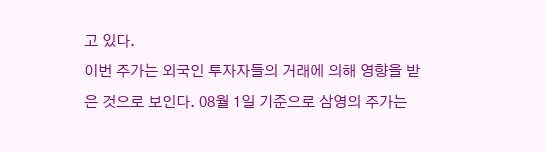고 있다.
이번 주가는 외국인 투자자들의 거래에 의해 영향을 받은 것으로 보인다. 08월 1일 기준으로 삼영의 주가는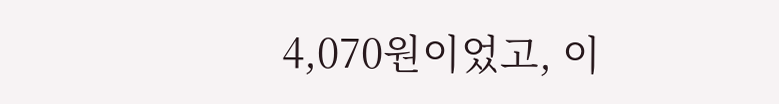4,070원이었고, 이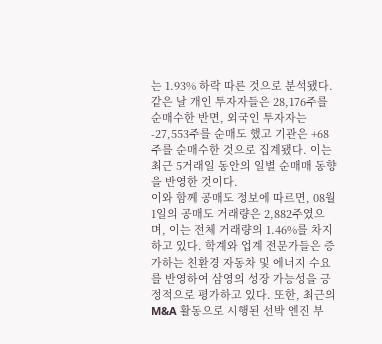는 1.93% 하락 따른 것으로 분석됐다. 같은 날 개인 투자자들은 28,176주를 순매수한 반면, 외국인 투자자는 -27,553주를 순매도 했고 기관은 +68주를 순매수한 것으로 집계됐다. 이는 최근 5거래일 동안의 일별 순매매 동향을 반영한 것이다.
이와 함께 공매도 정보에 따르면, 08월 1일의 공매도 거래량은 2,882주였으며, 이는 전체 거래량의 1.46%를 차지하고 있다. 학계와 업계 전문가들은 증가하는 친환경 자동차 및 에너지 수요를 반영하여 삼영의 성장 가능성을 긍정적으로 평가하고 있다. 또한, 최근의 M&A 활동으로 시행된 선박 엔진 부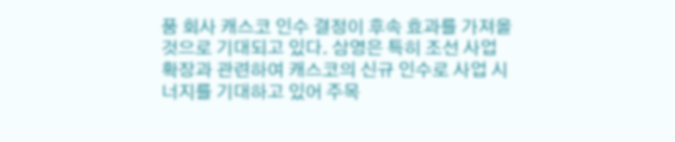품 회사 캐스코 인수 결정이 후속 효과를 가져올 것으로 기대되고 있다. 삼영은 특히 조선 사업 확장과 관련하여 캐스코의 신규 인수로 사업 시너지를 기대하고 있어 주목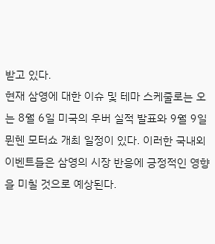받고 있다.
현재 삼영에 대한 이슈 및 테마 스케줄로는 오는 8월 6일 미국의 우버 실적 발표와 9월 9일 뮌헨 모터쇼 개최 일정이 있다. 이러한 국내외 이벤트들은 삼영의 시장 반응에 긍정적인 영향을 미칠 것으로 예상된다.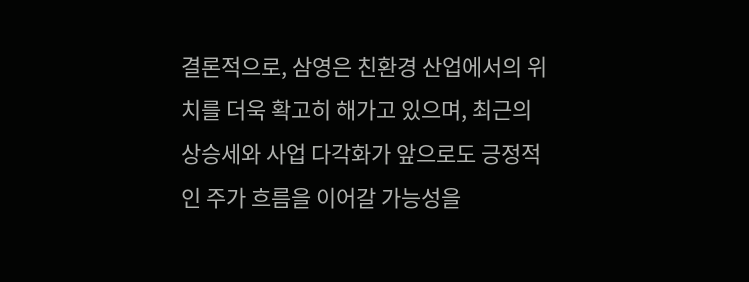결론적으로, 삼영은 친환경 산업에서의 위치를 더욱 확고히 해가고 있으며, 최근의 상승세와 사업 다각화가 앞으로도 긍정적인 주가 흐름을 이어갈 가능성을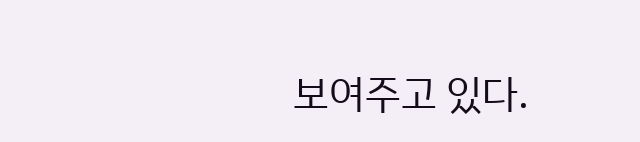보여주고 있다.